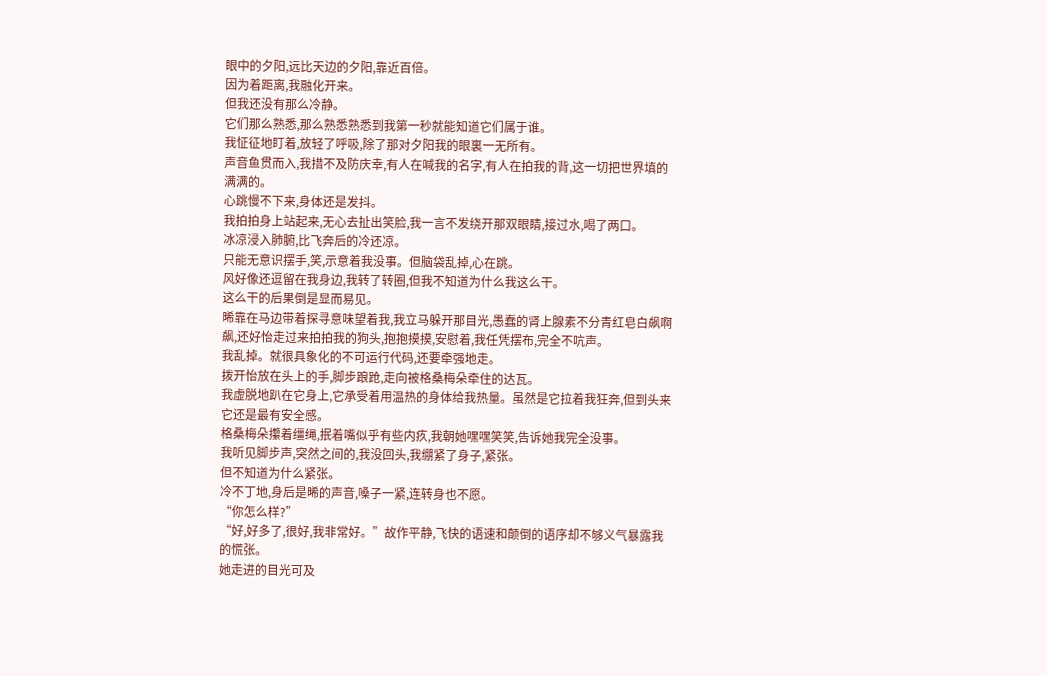眼中的夕阳,远比天边的夕阳,靠近百倍。
因为着距离,我融化开来。
但我还没有那么冷静。
它们那么熟悉,那么熟悉熟悉到我第一秒就能知道它们属于谁。
我怔征地盯着,放轻了呼吸,除了那对夕阳我的眼裏一无所有。
声音鱼贯而入,我措不及防庆幸,有人在喊我的名字,有人在拍我的背,这一切把世界填的满满的。
心跳慢不下来,身体还是发抖。
我拍拍身上站起来,无心去扯出笑脸,我一言不发绕开那双眼睛,接过水,喝了两口。
冰凉浸入肺腑,比飞奔后的冷还凉。
只能无意识摆手,笑,示意着我没事。但脑袋乱掉,心在跳。
风好像还逗留在我身边,我转了转圈,但我不知道为什么我这么干。
这么干的后果倒是显而易见。
晞靠在马边带着探寻意味望着我,我立马躲开那目光,愚蠢的肾上腺素不分青红皂白飙啊飙,还好怡走过来拍拍我的狗头,抱抱摸摸,安慰着,我任凭摆布,完全不吭声。
我乱掉。就很具象化的不可运行代码,还要牵强地走。
拨开怡放在头上的手,脚步踉跄,走向被格桑梅朵牵住的达瓦。
我虚脱地趴在它身上,它承受着用温热的身体给我热量。虽然是它拉着我狂奔,但到头来它还是最有安全感。
格桑梅朵攥着缰绳,抿着嘴似乎有些内疚,我朝她嘿嘿笑笑,告诉她我完全没事。
我听见脚步声,突然之间的,我没回头,我绷紧了身子,紧张。
但不知道为什么紧张。
冷不丁地,身后是晞的声音,嗓子一紧,连转身也不愿。
“你怎么样?”
“好,好多了,很好,我非常好。”故作平静,飞快的语速和颠倒的语序却不够义气暴露我的慌张。
她走进的目光可及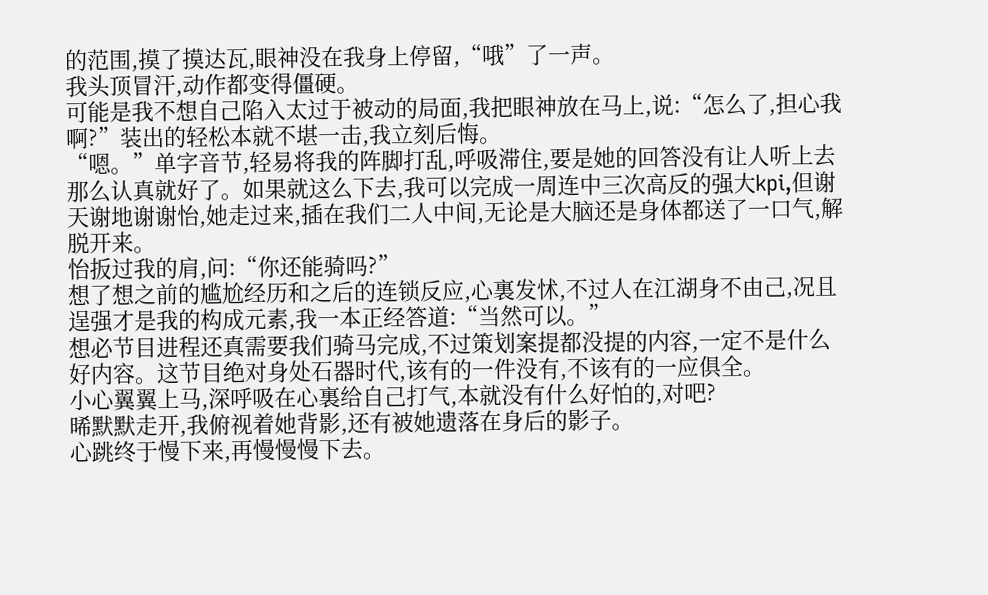的范围,摸了摸达瓦,眼神没在我身上停留,“哦”了一声。
我头顶冒汗,动作都变得僵硬。
可能是我不想自己陷入太过于被动的局面,我把眼神放在马上,说:“怎么了,担心我啊?”装出的轻松本就不堪一击,我立刻后悔。
“嗯。”单字音节,轻易将我的阵脚打乱,呼吸滞住,要是她的回答没有让人听上去那么认真就好了。如果就这么下去,我可以完成一周连中三次高反的强大kpi,但谢天谢地谢谢怡,她走过来,插在我们二人中间,无论是大脑还是身体都送了一口气,解脱开来。
怡扳过我的肩,问:“你还能骑吗?”
想了想之前的尴尬经历和之后的连锁反应,心裏发怵,不过人在江湖身不由己,况且逞强才是我的构成元素,我一本正经答道:“当然可以。”
想必节目进程还真需要我们骑马完成,不过策划案提都没提的内容,一定不是什么好内容。这节目绝对身处石器时代,该有的一件没有,不该有的一应俱全。
小心翼翼上马,深呼吸在心裏给自己打气,本就没有什么好怕的,对吧?
晞默默走开,我俯视着她背影,还有被她遗落在身后的影子。
心跳终于慢下来,再慢慢慢下去。